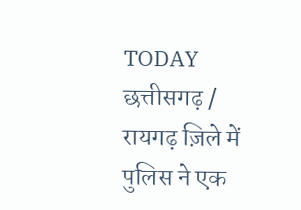TODAY छत्तीसगढ़ / रायगढ़ ज़िले में पुलिस ने एक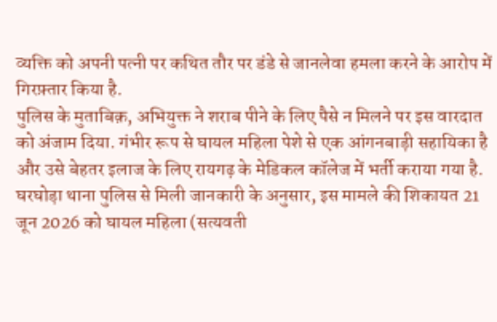व्यक्ति को अपनी पत्नी पर कथित तौर पर डंडे से जानलेवा हमला करने के आरोप में गिरफ़्तार किया है.
पुलिस के मुताबिक़, अभियुक्त ने शराब पीने के लिए पैसे न मिलने पर इस वारदात को अंजाम दिया. गंभीर रूप से घायल महिला पेशे से एक आंगनबाड़ी सहायिका है और उसे बेहतर इलाज के लिए रायगढ़ के मेडिकल कॉलेज में भर्ती कराया गया है.
घरघोड़ा थाना पुलिस से मिली जानकारी के अनुसार, इस मामले की शिकायत 21 जून 2026 को घायल महिला (सत्यवती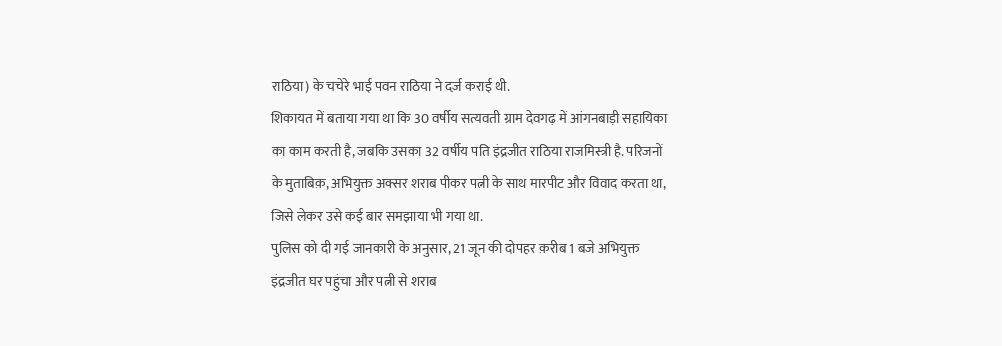राठिया) के चचेरे भाई पवन राठिया ने दर्ज़ कराई थी.
शिकायत में बताया गया था कि 30 वर्षीय सत्यवती ग्राम देवगढ़ में आंगनबाड़ी सहायिका का काम करती है, जबकि उसका 32 वर्षीय पति इंद्रजीत राठिया राजमिस्त्री है. परिजनों के मुताबिक़, अभियुक्त अक्सर शराब पीकर पत्नी के साथ मारपीट और विवाद करता था, जिसे लेकर उसे कई बार समझाया भी गया था.
पुलिस को दी गई जानकारी के अनुसार, 21 जून की दोपहर क़रीब 1 बजे अभियुक्त इंद्रजीत घर पहुंचा और पत्नी से शराब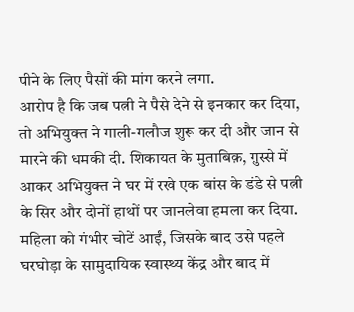पीने के लिए पैसों की मांग करने लगा.
आरोप है कि जब पत्नी ने पैसे देने से इनकार कर दिया, तो अभियुक्त ने गाली-गलौज शुरू कर दी और जान से मारने की धमकी दी. शिकायत के मुताबिक़, ग़ुस्से में आकर अभियुक्त ने घर में रखे एक बांस के डंडे से पत्नी के सिर और दोनों हाथों पर जानलेवा हमला कर दिया. महिला को गंभीर चोटें आईं, जिसके बाद उसे पहले घरघोड़ा के सामुदायिक स्वास्थ्य केंद्र और बाद में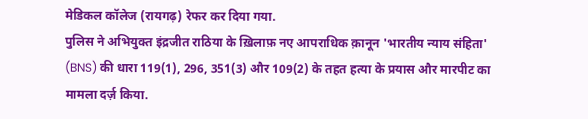मेडिकल कॉलेज (रायगढ़) रेफर कर दिया गया.
पुलिस ने अभियुक्त इंद्रजीत राठिया के ख़िलाफ़ नए आपराधिक क़ानून 'भारतीय न्याय संहिता' (BNS) की धारा 119(1), 296, 351(3) और 109(2) के तहत हत्या के प्रयास और मारपीट का मामला दर्ज़ किया.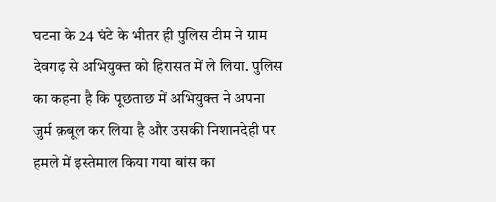घटना के 24 घंटे के भीतर ही पुलिस टीम ने ग्राम देवगढ़ से अभियुक्त को हिरासत में ले लिया. पुलिस का कहना है कि पूछताछ में अभियुक्त ने अपना जुर्म क़बूल कर लिया है और उसकी निशानदेही पर हमले में इस्तेमाल किया गया बांस का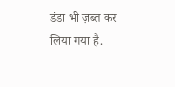डंडा भी ज़ब्त कर लिया गया है.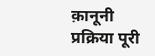क़ानूनी प्रक्रिया पूरी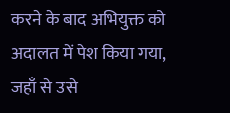करने के बाद अभियुक्त को अदालत में पेश किया गया, जहाँ से उसे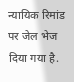न्यायिक रिमांड पर जेल भेज दिया गया है.